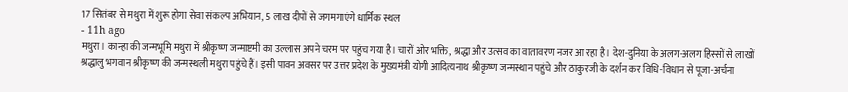17 सितंबर से मथुरा में शुरू होगा सेवा संकल्प अभियान, 5 लाख दीपों से जगमगाएंगे धार्मिक स्थल
- 11h ago
मथुरा। कान्हा की जन्मभूमि मथुरा में श्रीकृष्ण जन्माष्टमी का उल्लास अपने चरम पर पहुंच गया है। चारों ओर भक्ति, श्रद्धा और उत्सव का वातावरण नजर आ रहा है। देश-दुनिया के अलग-अलग हिस्सों से लाखों श्रद्धालु भगवान श्रीकृष्ण की जन्मस्थली मथुरा पहुंचे हैं। इसी पावन अवसर पर उत्तर प्रदेश के मुख्यमंत्री योगी आदित्यनाथ श्रीकृष्ण जन्मस्थान पहुंचे और ठाकुरजी के दर्शन कर विधि-विधान से पूजा-अर्चना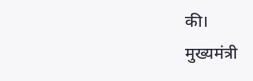की।
मुख्यमंत्री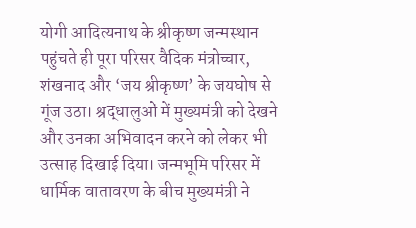योगी आदित्यनाथ के श्रीकृष्ण जन्मस्थान पहुंचते ही पूरा परिसर वैदिक मंत्रोच्चार, शंखनाद और ‘जय श्रीकृष्ण’ के जयघोष से गूंज उठा। श्रद्धालुओं में मुख्यमंत्री को देखने और उनका अभिवादन करने को लेकर भी उत्साह दिखाई दिया। जन्मभूमि परिसर में धार्मिक वातावरण के बीच मुख्यमंत्री ने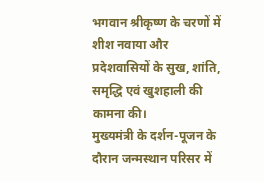भगवान श्रीकृष्ण के चरणों में शीश नवाया और प्रदेशवासियों के सुख, शांति, समृद्धि एवं खुशहाली की कामना की।
मुख्यमंत्री के दर्शन-पूजन के दौरान जन्मस्थान परिसर में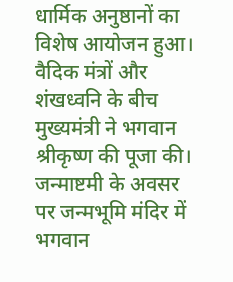धार्मिक अनुष्ठानों का विशेष आयोजन हुआ। वैदिक मंत्रों और शंखध्वनि के बीच मुख्यमंत्री ने भगवान श्रीकृष्ण की पूजा की। जन्माष्टमी के अवसर पर जन्मभूमि मंदिर में भगवान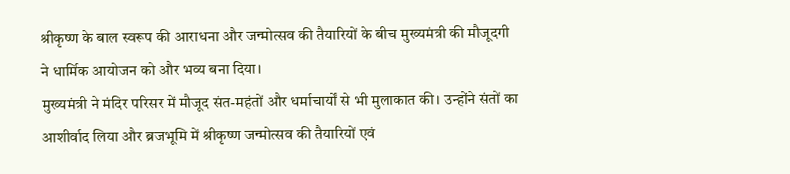श्रीकृष्ण के बाल स्वरूप की आराधना और जन्मोत्सव की तैयारियों के बीच मुख्यमंत्री की मौजूदगी ने धार्मिक आयोजन को और भव्य बना दिया।
मुख्यमंत्री ने मंदिर परिसर में मौजूद संत-महंतों और धर्माचार्यों से भी मुलाकात की। उन्होंने संतों का आशीर्वाद लिया और ब्रजभूमि में श्रीकृष्ण जन्मोत्सव की तैयारियों एवं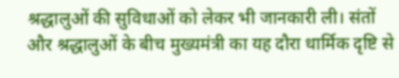श्रद्धालुओं की सुविधाओं को लेकर भी जानकारी ली। संतों और श्रद्धालुओं के बीच मुख्यमंत्री का यह दौरा धार्मिक दृष्टि से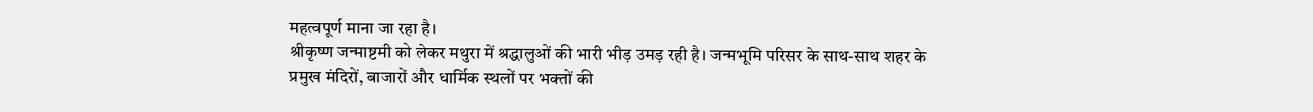महत्वपूर्ण माना जा रहा है।
श्रीकृष्ण जन्माष्टमी को लेकर मथुरा में श्रद्धालुओं की भारी भीड़ उमड़ रही है। जन्मभूमि परिसर के साथ-साथ शहर के प्रमुख मंदिरों, बाजारों और धार्मिक स्थलों पर भक्तों की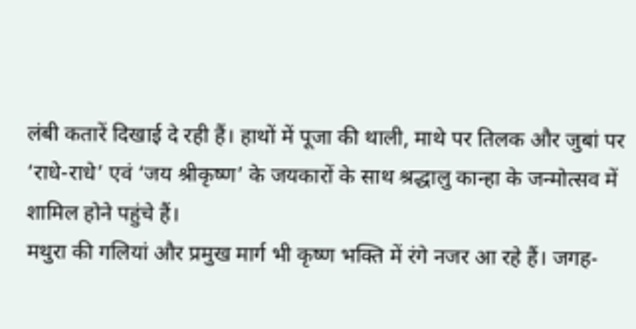लंबी कतारें दिखाई दे रही हैं। हाथों में पूजा की थाली, माथे पर तिलक और जुबां पर ‘राधे-राधे’ एवं ‘जय श्रीकृष्ण’ के जयकारों के साथ श्रद्धालु कान्हा के जन्मोत्सव में शामिल होने पहुंचे हैं।
मथुरा की गलियां और प्रमुख मार्ग भी कृष्ण भक्ति में रंगे नजर आ रहे हैं। जगह-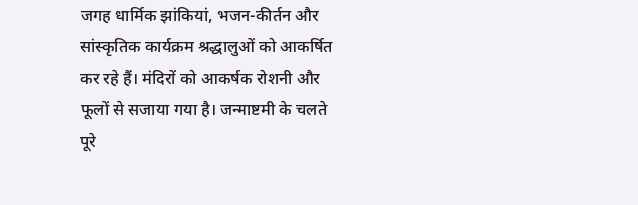जगह धार्मिक झांकियां, भजन-कीर्तन और सांस्कृतिक कार्यक्रम श्रद्धालुओं को आकर्षित कर रहे हैं। मंदिरों को आकर्षक रोशनी और फूलों से सजाया गया है। जन्माष्टमी के चलते पूरे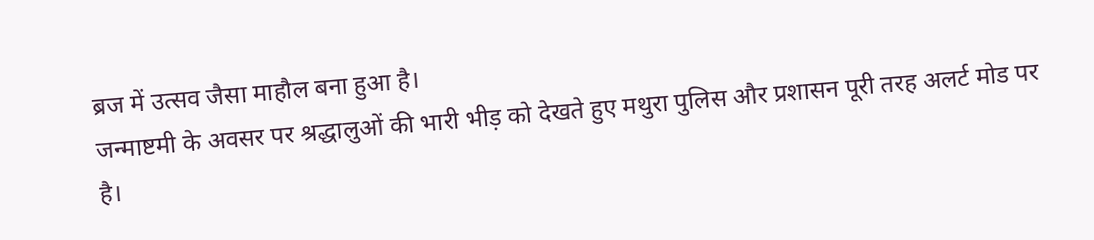ब्रज में उत्सव जैसा माहौल बना हुआ है।
जन्माष्टमी के अवसर पर श्रद्धालुओं की भारी भीड़ को देखते हुए मथुरा पुलिस और प्रशासन पूरी तरह अलर्ट मोड पर है।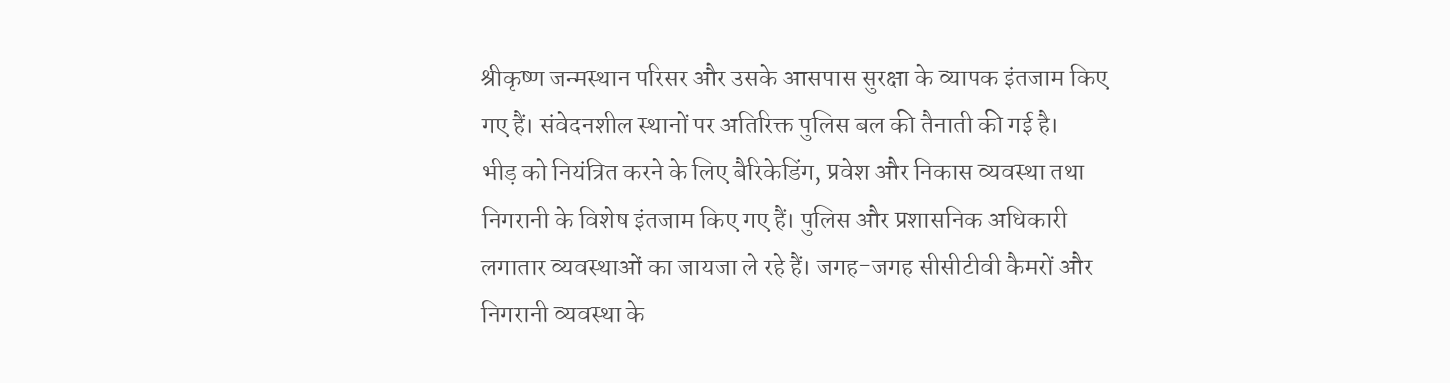श्रीकृष्ण जन्मस्थान परिसर और उसके आसपास सुरक्षा के व्यापक इंतजाम किए गए हैं। संवेदनशील स्थानों पर अतिरिक्त पुलिस बल की तैनाती की गई है।
भीड़ को नियंत्रित करने के लिए बैरिकेडिंग, प्रवेश और निकास व्यवस्था तथा निगरानी के विशेष इंतजाम किए गए हैं। पुलिस और प्रशासनिक अधिकारी लगातार व्यवस्थाओं का जायजा ले रहे हैं। जगह-जगह सीसीटीवी कैमरों और निगरानी व्यवस्था के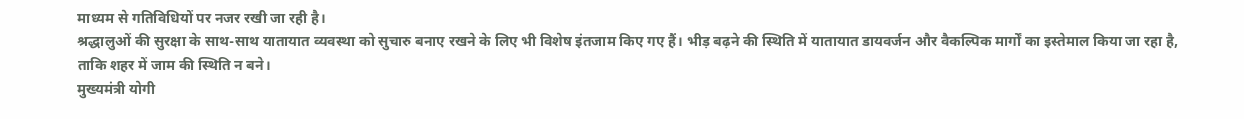माध्यम से गतिविधियों पर नजर रखी जा रही है।
श्रद्धालुओं की सुरक्षा के साथ-साथ यातायात व्यवस्था को सुचारु बनाए रखने के लिए भी विशेष इंतजाम किए गए हैं। भीड़ बढ़ने की स्थिति में यातायात डायवर्जन और वैकल्पिक मार्गों का इस्तेमाल किया जा रहा है, ताकि शहर में जाम की स्थिति न बने।
मुख्यमंत्री योगी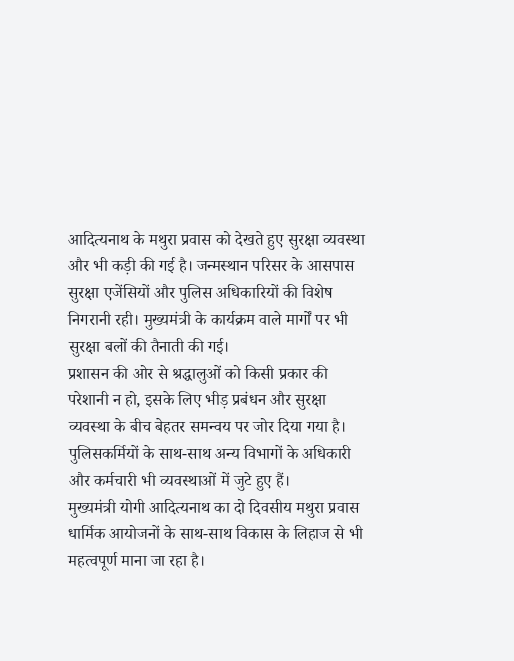आदित्यनाथ के मथुरा प्रवास को देखते हुए सुरक्षा व्यवस्था और भी कड़ी की गई है। जन्मस्थान परिसर के आसपास सुरक्षा एजेंसियों और पुलिस अधिकारियों की विशेष निगरानी रही। मुख्यमंत्री के कार्यक्रम वाले मार्गों पर भी सुरक्षा बलों की तैनाती की गई।
प्रशासन की ओर से श्रद्धालुओं को किसी प्रकार की परेशानी न हो, इसके लिए भीड़ प्रबंधन और सुरक्षा व्यवस्था के बीच बेहतर समन्वय पर जोर दिया गया है। पुलिसकर्मियों के साथ-साथ अन्य विभागों के अधिकारी और कर्मचारी भी व्यवस्थाओं में जुटे हुए हैं।
मुख्यमंत्री योगी आदित्यनाथ का दो दिवसीय मथुरा प्रवास धार्मिक आयोजनों के साथ-साथ विकास के लिहाज से भी महत्वपूर्ण माना जा रहा है।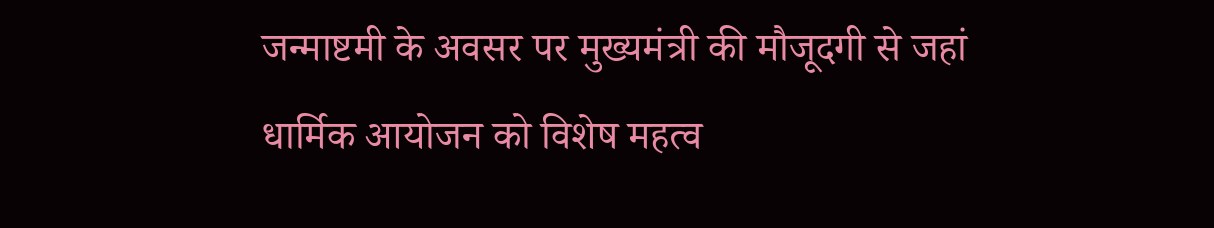जन्माष्टमी के अवसर पर मुख्यमंत्री की मौजूदगी से जहां धार्मिक आयोजन को विशेष महत्व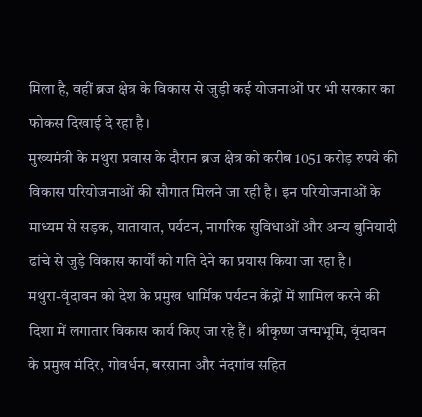मिला है, वहीं ब्रज क्षेत्र के विकास से जुड़ी कई योजनाओं पर भी सरकार का फोकस दिखाई दे रहा है।
मुख्यमंत्री के मथुरा प्रवास के दौरान ब्रज क्षेत्र को करीब 1051 करोड़ रुपये की विकास परियोजनाओं की सौगात मिलने जा रही है। इन परियोजनाओं के माध्यम से सड़क, यातायात, पर्यटन, नागरिक सुविधाओं और अन्य बुनियादी ढांचे से जुड़े विकास कार्यों को गति देने का प्रयास किया जा रहा है।
मथुरा-वृंदावन को देश के प्रमुख धार्मिक पर्यटन केंद्रों में शामिल करने की दिशा में लगातार विकास कार्य किए जा रहे हैं। श्रीकृष्ण जन्मभूमि, वृंदावन के प्रमुख मंदिर, गोवर्धन, बरसाना और नंदगांव सहित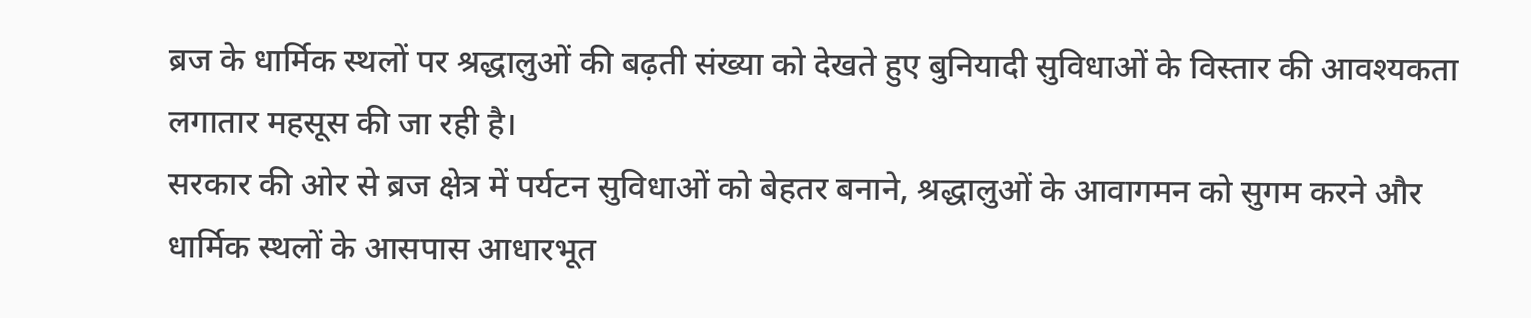ब्रज के धार्मिक स्थलों पर श्रद्धालुओं की बढ़ती संख्या को देखते हुए बुनियादी सुविधाओं के विस्तार की आवश्यकता लगातार महसूस की जा रही है।
सरकार की ओर से ब्रज क्षेत्र में पर्यटन सुविधाओं को बेहतर बनाने, श्रद्धालुओं के आवागमन को सुगम करने और धार्मिक स्थलों के आसपास आधारभूत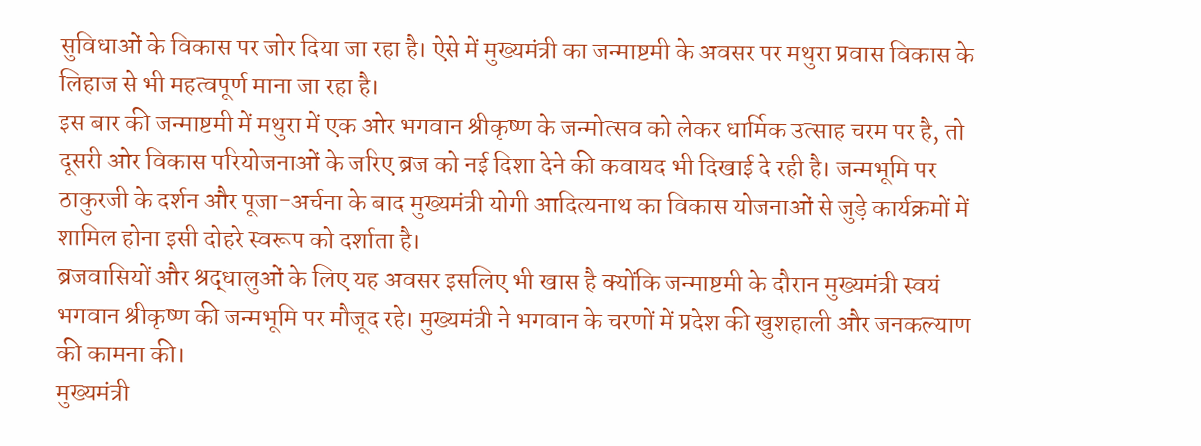सुविधाओं के विकास पर जोर दिया जा रहा है। ऐसे में मुख्यमंत्री का जन्माष्टमी के अवसर पर मथुरा प्रवास विकास के लिहाज से भी महत्वपूर्ण माना जा रहा है।
इस बार की जन्माष्टमी में मथुरा में एक ओर भगवान श्रीकृष्ण के जन्मोत्सव को लेकर धार्मिक उत्साह चरम पर है, तो दूसरी ओर विकास परियोजनाओं के जरिए ब्रज को नई दिशा देने की कवायद भी दिखाई दे रही है। जन्मभूमि पर ठाकुरजी के दर्शन और पूजा-अर्चना के बाद मुख्यमंत्री योगी आदित्यनाथ का विकास योजनाओं से जुड़े कार्यक्रमों में शामिल होना इसी दोहरे स्वरूप को दर्शाता है।
ब्रजवासियों और श्रद्धालुओं के लिए यह अवसर इसलिए भी खास है क्योंकि जन्माष्टमी के दौरान मुख्यमंत्री स्वयं भगवान श्रीकृष्ण की जन्मभूमि पर मौजूद रहे। मुख्यमंत्री ने भगवान के चरणों में प्रदेश की खुशहाली और जनकल्याण की कामना की।
मुख्यमंत्री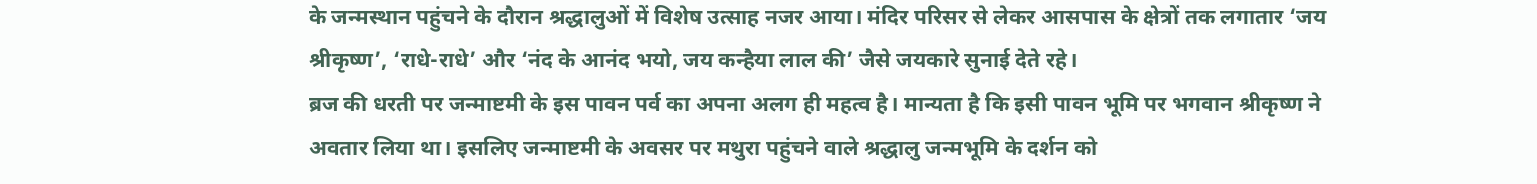के जन्मस्थान पहुंचने के दौरान श्रद्धालुओं में विशेष उत्साह नजर आया। मंदिर परिसर से लेकर आसपास के क्षेत्रों तक लगातार ‘जय श्रीकृष्ण’, ‘राधे-राधे’ और ‘नंद के आनंद भयो, जय कन्हैया लाल की’ जैसे जयकारे सुनाई देते रहे।
ब्रज की धरती पर जन्माष्टमी के इस पावन पर्व का अपना अलग ही महत्व है। मान्यता है कि इसी पावन भूमि पर भगवान श्रीकृष्ण ने अवतार लिया था। इसलिए जन्माष्टमी के अवसर पर मथुरा पहुंचने वाले श्रद्धालु जन्मभूमि के दर्शन को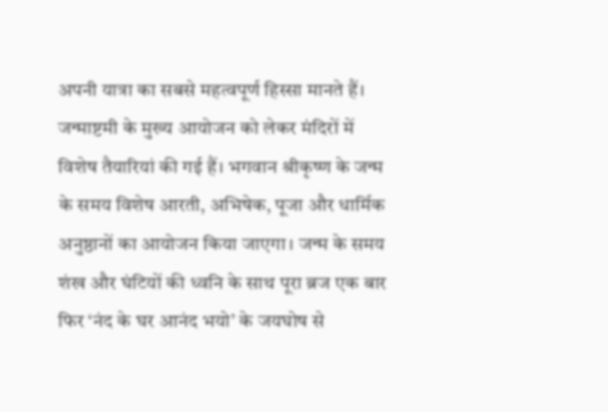अपनी यात्रा का सबसे महत्वपूर्ण हिस्सा मानते हैं।
जन्माष्टमी के मुख्य आयोजन को लेकर मंदिरों में विशेष तैयारियां की गई हैं। भगवान श्रीकृष्ण के जन्म के समय विशेष आरती, अभिषेक, पूजा और धार्मिक अनुष्ठानों का आयोजन किया जाएगा। जन्म के समय शंख और घंटियों की ध्वनि के साथ पूरा ब्रज एक बार फिर ‘नंद के घर आनंद भयो’ के जयघोष से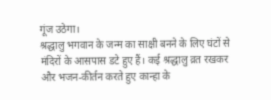गूंज उठेगा।
श्रद्धालु भगवान के जन्म का साक्षी बनने के लिए घंटों से मंदिरों के आसपास डटे हुए हैं। कई श्रद्धालु व्रत रखकर और भजन-कीर्तन करते हुए कान्हा के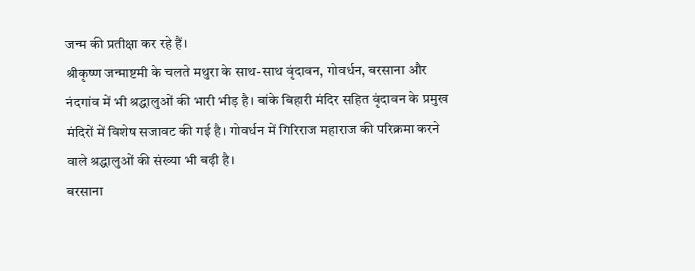जन्म की प्रतीक्षा कर रहे हैं।
श्रीकृष्ण जन्माष्टमी के चलते मथुरा के साथ-साथ वृंदावन, गोवर्धन, बरसाना और नंदगांव में भी श्रद्धालुओं की भारी भीड़ है। बांके बिहारी मंदिर सहित वृंदावन के प्रमुख मंदिरों में विशेष सजावट की गई है। गोवर्धन में गिरिराज महाराज की परिक्रमा करने वाले श्रद्धालुओं की संख्या भी बढ़ी है।
बरसाना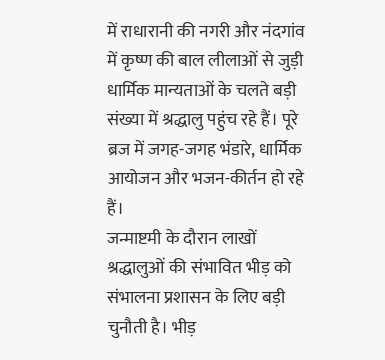में राधारानी की नगरी और नंदगांव में कृष्ण की बाल लीलाओं से जुड़ी धार्मिक मान्यताओं के चलते बड़ी संख्या में श्रद्धालु पहुंच रहे हैं। पूरे ब्रज में जगह-जगह भंडारे, धार्मिक आयोजन और भजन-कीर्तन हो रहे हैं।
जन्माष्टमी के दौरान लाखों श्रद्धालुओं की संभावित भीड़ को संभालना प्रशासन के लिए बड़ी चुनौती है। भीड़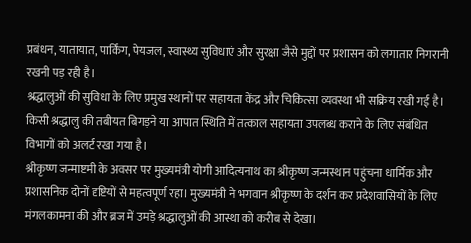प्रबंधन, यातायात, पार्किंग, पेयजल, स्वास्थ्य सुविधाएं और सुरक्षा जैसे मुद्दों पर प्रशासन को लगातार निगरानी रखनी पड़ रही है।
श्रद्धालुओं की सुविधा के लिए प्रमुख स्थानों पर सहायता केंद्र और चिकित्सा व्यवस्था भी सक्रिय रखी गई है। किसी श्रद्धालु की तबीयत बिगड़ने या आपात स्थिति में तत्काल सहायता उपलब्ध कराने के लिए संबंधित विभागों को अलर्ट रखा गया है।
श्रीकृष्ण जन्माष्टमी के अवसर पर मुख्यमंत्री योगी आदित्यनाथ का श्रीकृष्ण जन्मस्थान पहुंचना धार्मिक और प्रशासनिक दोनों दृष्टियों से महत्वपूर्ण रहा। मुख्यमंत्री ने भगवान श्रीकृष्ण के दर्शन कर प्रदेशवासियों के लिए मंगलकामना की और ब्रज में उमड़े श्रद्धालुओं की आस्था को करीब से देखा।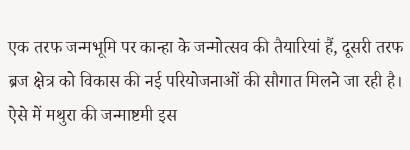एक तरफ जन्मभूमि पर कान्हा के जन्मोत्सव की तैयारियां हैं, दूसरी तरफ ब्रज क्षेत्र को विकास की नई परियोजनाओं की सौगात मिलने जा रही है। ऐसे में मथुरा की जन्माष्टमी इस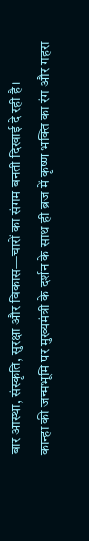बार आस्था, संस्कृति, सुरक्षा और विकास—चारों का संगम बनती दिखाई दे रही है।
कान्हा की जन्मभूमि पर मुख्यमंत्री के दर्शन के साथ ही ब्रज में कृष्ण भक्ति का रंग और गहरा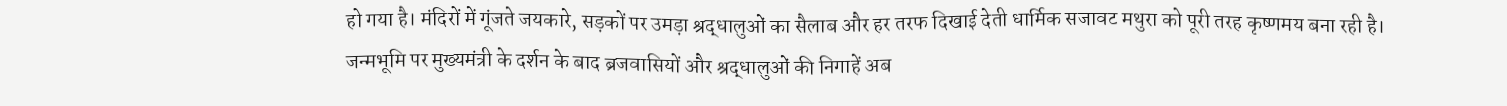हो गया है। मंदिरों में गूंजते जयकारे, सड़कों पर उमड़ा श्रद्धालुओं का सैलाब और हर तरफ दिखाई देती धार्मिक सजावट मथुरा को पूरी तरह कृष्णमय बना रही है।
जन्मभूमि पर मुख्यमंत्री के दर्शन के बाद ब्रजवासियों और श्रद्धालुओं की निगाहें अब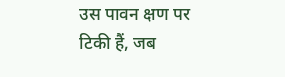उस पावन क्षण पर टिकी हैं, जब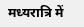मध्यरात्रि में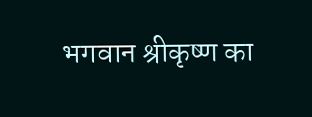भगवान श्रीकृष्ण का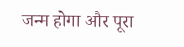जन्म होगा और पूरा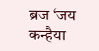ब्रज ‘जय कन्हैया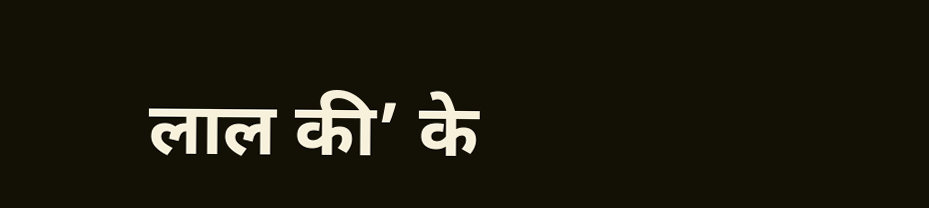लाल की’ के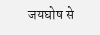जयघोष से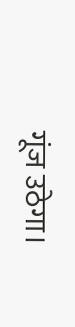गूंज उठेगा।